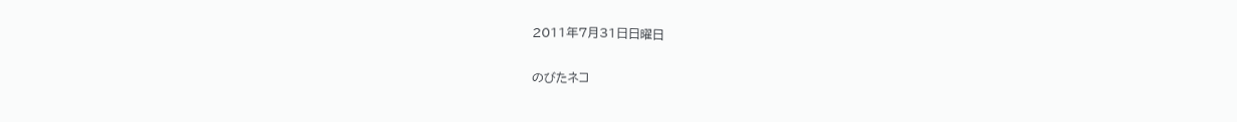2011年7月31日日曜日

のびたネコ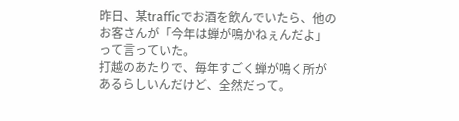昨日、某trafficでお酒を飲んでいたら、他のお客さんが「今年は蝉が鳴かねぇんだよ」って言っていた。
打越のあたりで、毎年すごく蝉が鳴く所があるらしいんだけど、全然だって。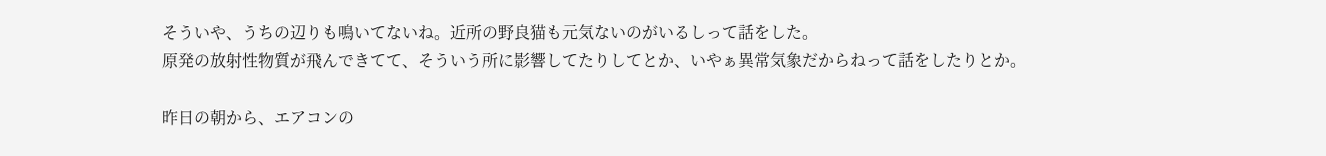そういや、うちの辺りも鳴いてないね。近所の野良猫も元気ないのがいるしって話をした。
原発の放射性物質が飛んできてて、そういう所に影響してたりしてとか、いやぁ異常気象だからねって話をしたりとか。

昨日の朝から、エアコンの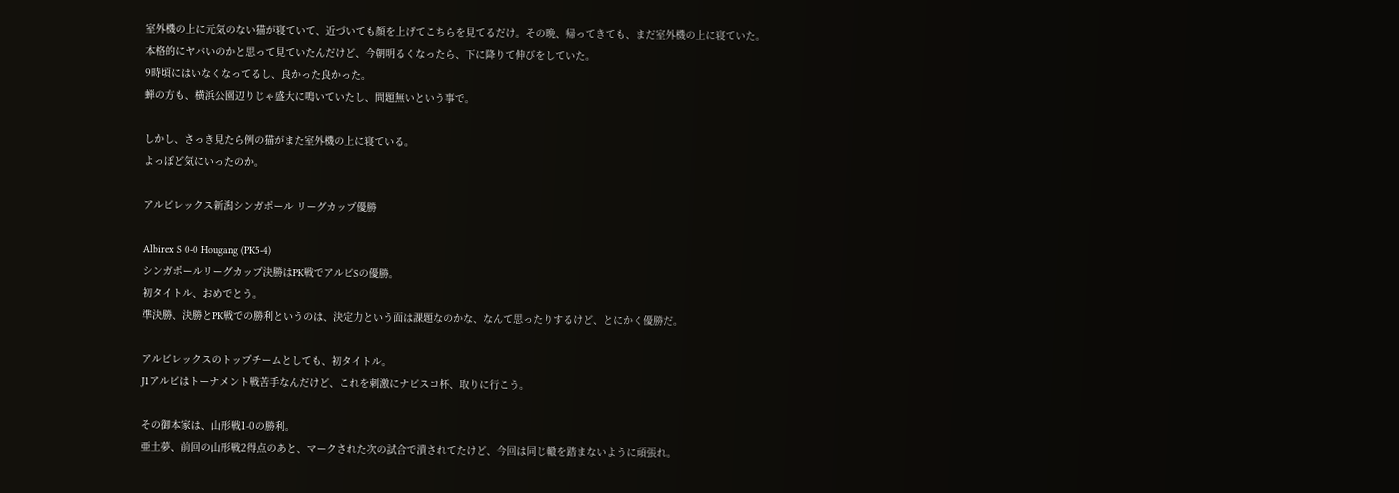室外機の上に元気のない猫が寝ていて、近づいても顔を上げてこちらを見てるだけ。その晩、帰ってきても、まだ室外機の上に寝ていた。
本格的にヤバいのかと思って見ていたんだけど、今朝明るくなったら、下に降りて伸びをしていた。
9時頃にはいなくなってるし、良かった良かった。
蝉の方も、横浜公園辺りじゃ盛大に鳴いていたし、問題無いという事で。

しかし、さっき見たら例の猫がまた室外機の上に寝ている。
よっぽど気にいったのか。

アルビレックス新潟シンガポール リーグカップ優勝

Albirex S 0-0 Hougang (PK5-4)
シンガポールリーグカップ決勝はPK戦でアルビSの優勝。
初タイトル、おめでとう。
準決勝、決勝とPK戦での勝利というのは、決定力という面は課題なのかな、なんて思ったりするけど、とにかく優勝だ。

アルビレックスのトップチームとしても、初タイトル。
J1アルビはトーナメント戦苦手なんだけど、これを刺激にナビスコ杯、取りに行こう。

その御本家は、山形戦1-0の勝利。
亜土夢、前回の山形戦2得点のあと、マークされた次の試合で潰されてたけど、今回は同じ轍を踏まないように頑張れ。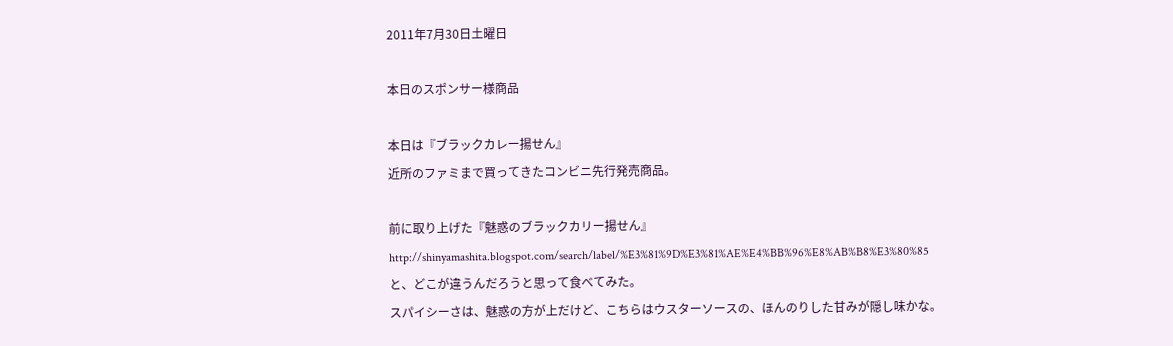2011年7月30日土曜日

本日のスポンサー様商品

本日は『ブラックカレー揚せん』
近所のファミまで買ってきたコンビニ先行発売商品。

前に取り上げた『魅惑のブラックカリー揚せん』
http://shinyamashita.blogspot.com/search/label/%E3%81%9D%E3%81%AE%E4%BB%96%E8%AB%B8%E3%80%85
と、どこが違うんだろうと思って食べてみた。
スパイシーさは、魅惑の方が上だけど、こちらはウスターソースの、ほんのりした甘みが隠し味かな。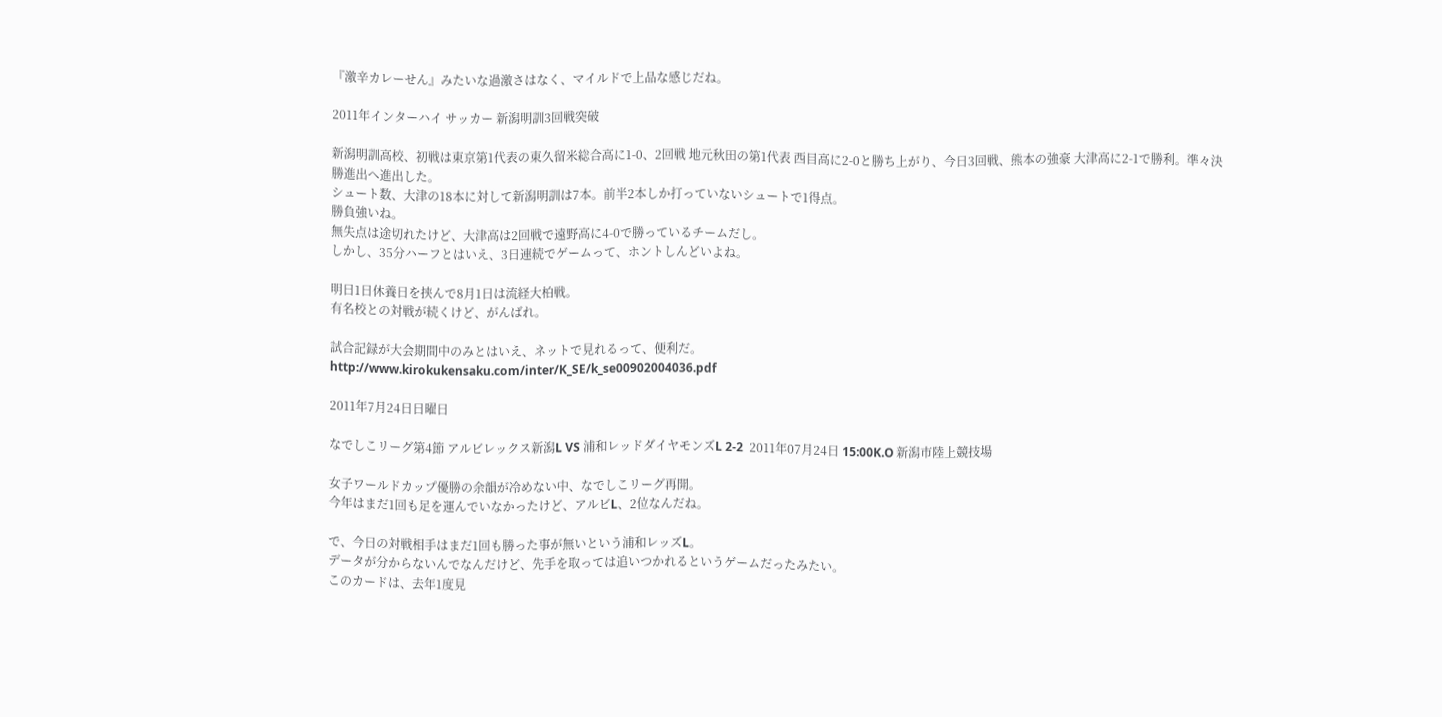『激辛カレーせん』みたいな過激さはなく、マイルドで上品な感じだね。

2011年インターハイ サッカー 新潟明訓3回戦突破

新潟明訓高校、初戦は東京第1代表の東久留米総合高に1-0、2回戦 地元秋田の第1代表 西目高に2-0と勝ち上がり、今日3回戦、熊本の強豪 大津高に2-1で勝利。準々決勝進出へ進出した。
シュート数、大津の18本に対して新潟明訓は7本。前半2本しか打っていないシュートで1得点。
勝負強いね。
無失点は途切れたけど、大津高は2回戦で遠野高に4-0で勝っているチームだし。
しかし、35分ハーフとはいえ、3日連続でゲームって、ホントしんどいよね。

明日1日休養日を挟んで8月1日は流経大柏戦。
有名校との対戦が続くけど、がんばれ。

試合記録が大会期間中のみとはいえ、ネットで見れるって、便利だ。
http://www.kirokukensaku.com/inter/K_SE/k_se00902004036.pdf

2011年7月24日日曜日

なでしこリーグ第4節 アルビレックス新潟L VS 浦和レッドダイヤモンズL 2-2  2011年07月24日 15:00K.O 新潟市陸上競技場

女子ワールドカップ優勝の余韻が冷めない中、なでしこリーグ再開。
今年はまだ1回も足を運んでいなかったけど、アルビL、2位なんだね。

で、今日の対戦相手はまだ1回も勝った事が無いという浦和レッズL。
データが分からないんでなんだけど、先手を取っては追いつかれるというゲームだったみたい。
このカードは、去年1度見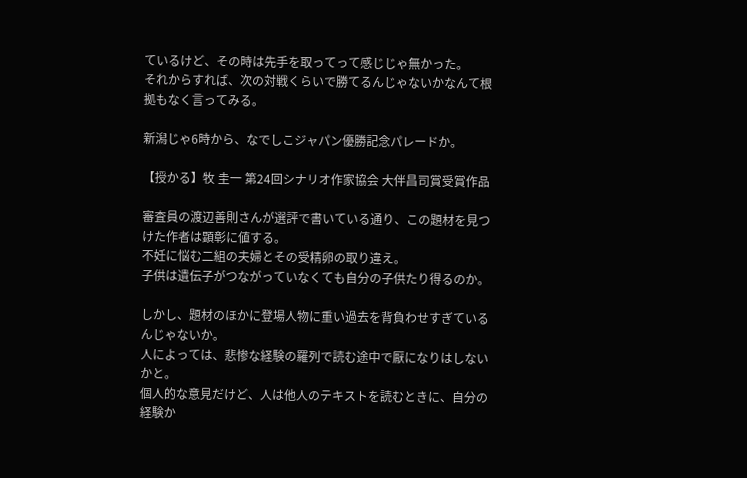ているけど、その時は先手を取ってって感じじゃ無かった。
それからすれば、次の対戦くらいで勝てるんじゃないかなんて根拠もなく言ってみる。

新潟じゃ6時から、なでしこジャパン優勝記念パレードか。

【授かる】牧 圭一 第24回シナリオ作家協会 大伴昌司賞受賞作品

審査員の渡辺善則さんが選評で書いている通り、この題材を見つけた作者は顕彰に値する。
不妊に悩む二組の夫婦とその受精卵の取り違え。
子供は遺伝子がつながっていなくても自分の子供たり得るのか。

しかし、題材のほかに登場人物に重い過去を背負わせすぎているんじゃないか。
人によっては、悲惨な経験の羅列で読む途中で厭になりはしないかと。
個人的な意見だけど、人は他人のテキストを読むときに、自分の経験か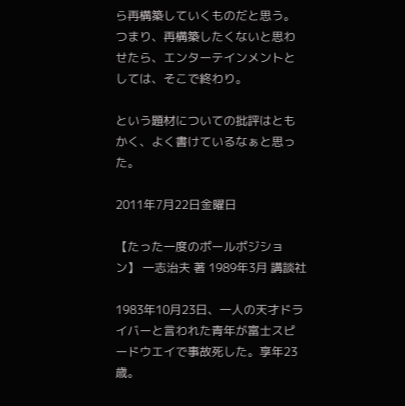ら再構築していくものだと思う。
つまり、再構築したくないと思わせたら、エンターテインメントとしては、そこで終わり。

という題材についての批評はともかく、よく書けているなぁと思った。

2011年7月22日金曜日

【たった一度のポールポジション】 一志治夫 著 1989年3月 講談社

1983年10月23日、一人の天才ドライバーと言われた青年が富士スピードウエイで事故死した。享年23歳。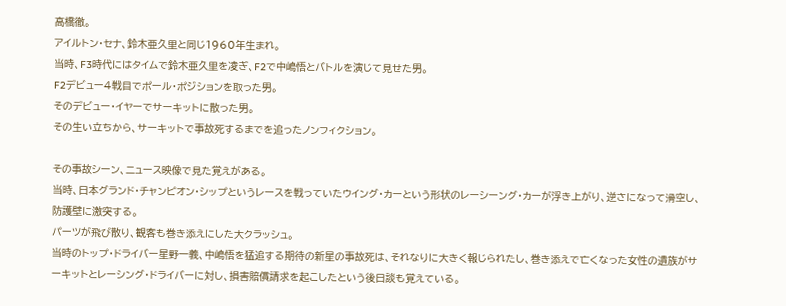高橋徹。
アイルトン・セナ、鈴木亜久里と同じ1960年生まれ。
当時、F3時代にはタイムで鈴木亜久里を凌ぎ、F2で中嶋悟とバトルを演じて見せた男。
F2デビュー4戦目でポール・ポジションを取った男。
そのデビュー・イヤーでサーキットに散った男。
その生い立ちから、サーキットで事故死するまでを追ったノンフィクション。

その事故シーン、ニュース映像で見た覚えがある。
当時、日本グランド・チャンピオン・シップというレースを戦っていたウイング・カーという形状のレーシーング・カーが浮き上がり、逆さになって滑空し、防護壁に激突する。
パーツが飛び散り、観客も巻き添えにした大クラッシュ。
当時のトップ・ドライバー星野一義、中嶋悟を猛追する期待の新星の事故死は、それなりに大きく報じられたし、巻き添えで亡くなった女性の遺族がサーキットとレーシング・ドライバーに対し、損害賠償請求を起こしたという後日談も覚えている。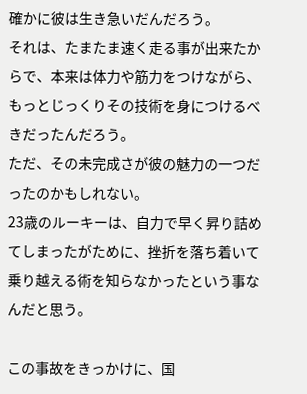確かに彼は生き急いだんだろう。
それは、たまたま速く走る事が出来たからで、本来は体力や筋力をつけながら、もっとじっくりその技術を身につけるべきだったんだろう。
ただ、その未完成さが彼の魅力の一つだったのかもしれない。
23歳のルーキーは、自力で早く昇り詰めてしまったがために、挫折を落ち着いて乗り越える術を知らなかったという事なんだと思う。

この事故をきっかけに、国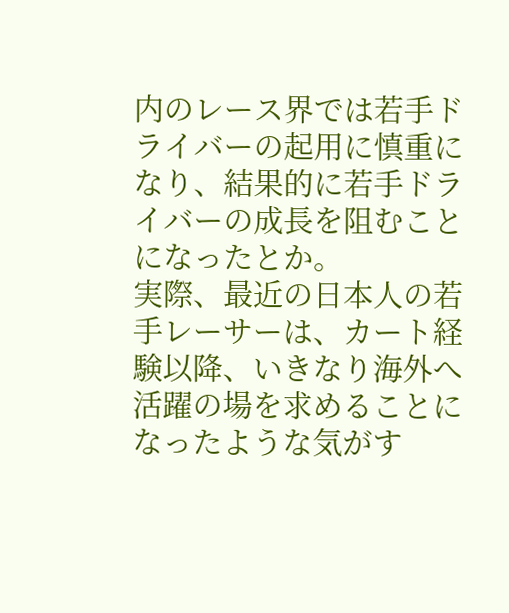内のレース界では若手ドライバーの起用に慎重になり、結果的に若手ドライバーの成長を阻むことになったとか。
実際、最近の日本人の若手レーサーは、カート経験以降、いきなり海外へ活躍の場を求めることになったような気がす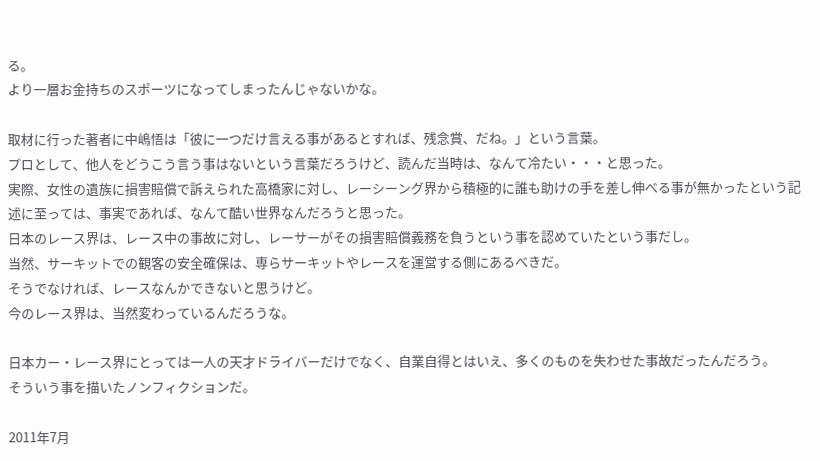る。
より一層お金持ちのスポーツになってしまったんじゃないかな。

取材に行った著者に中嶋悟は「彼に一つだけ言える事があるとすれば、残念賞、だね。」という言葉。
プロとして、他人をどうこう言う事はないという言葉だろうけど、読んだ当時は、なんて冷たい・・・と思った。
実際、女性の遺族に損害賠償で訴えられた高橋家に対し、レーシーング界から積極的に誰も助けの手を差し伸べる事が無かったという記述に至っては、事実であれば、なんて酷い世界なんだろうと思った。
日本のレース界は、レース中の事故に対し、レーサーがその損害賠償義務を負うという事を認めていたという事だし。
当然、サーキットでの観客の安全確保は、専らサーキットやレースを運営する側にあるべきだ。
そうでなければ、レースなんかできないと思うけど。
今のレース界は、当然変わっているんだろうな。

日本カー・レース界にとっては一人の天才ドライバーだけでなく、自業自得とはいえ、多くのものを失わせた事故だったんだろう。
そういう事を描いたノンフィクションだ。

2011年7月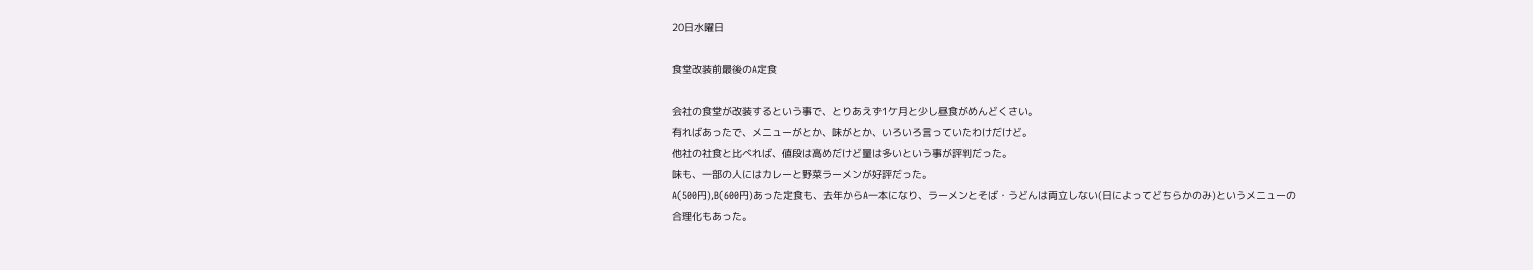20日水曜日

食堂改装前最後のA定食

会社の食堂が改装するという事で、とりあえず1ケ月と少し昼食がめんどくさい。
有ればあったで、メニューがとか、味がとか、いろいろ言っていたわけだけど。
他社の社食と比べれば、値段は高めだけど量は多いという事が評判だった。
味も、一部の人にはカレーと野菜ラーメンが好評だった。
A(500円),B(600円)あった定食も、去年からA一本になり、ラーメンとそば・うどんは両立しない(日によってどちらかのみ)というメニューの合理化もあった。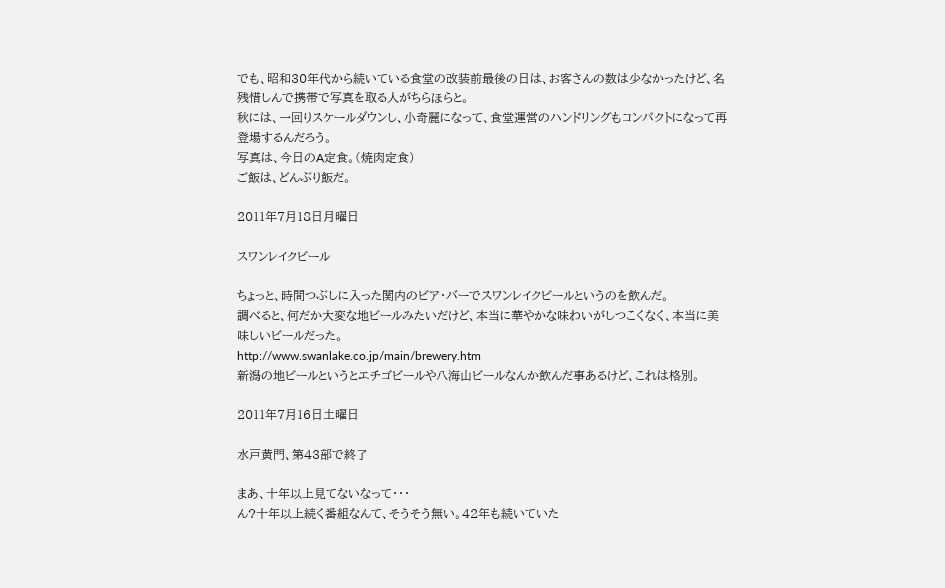でも、昭和30年代から続いている食堂の改装前最後の日は、お客さんの数は少なかったけど、名残惜しんで携帯で写真を取る人がちらほらと。
秋には、一回りスケールダウンし、小奇麗になって、食堂運営のハンドリングもコンパクトになって再登場するんだろう。
写真は、今日のA定食。(焼肉定食)
ご飯は、どんぶり飯だ。

2011年7月18日月曜日

スワンレイクビール

ちょっと、時間つぶしに入った関内のビア・バーでスワンレイクビールというのを飲んだ。
調べると、何だか大変な地ビールみたいだけど、本当に華やかな味わいがしつこくなく、本当に美味しいビールだった。
http://www.swanlake.co.jp/main/brewery.htm
新潟の地ビールというとエチゴビールや八海山ビールなんか飲んだ事あるけど、これは格別。

2011年7月16日土曜日

水戸黄門、第43部で終了

まあ、十年以上見てないなって・・・
ん?十年以上続く番組なんて、そうそう無い。42年も続いていた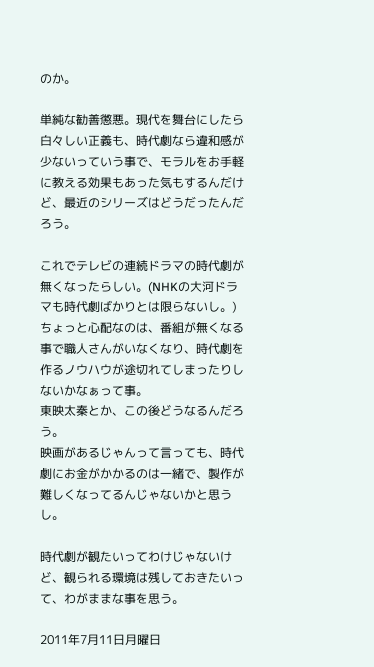のか。

単純な勧善懲悪。現代を舞台にしたら白々しい正義も、時代劇なら違和感が少ないっていう事で、モラルをお手軽に教える効果もあった気もするんだけど、最近のシリーズはどうだったんだろう。

これでテレビの連続ドラマの時代劇が無くなったらしい。(NHKの大河ドラマも時代劇ばかりとは限らないし。)
ちょっと心配なのは、番組が無くなる事で職人さんがいなくなり、時代劇を作るノウハウが途切れてしまったりしないかなぁって事。
東映太秦とか、この後どうなるんだろう。
映画があるじゃんって言っても、時代劇にお金がかかるのは一緒で、製作が難しくなってるんじゃないかと思うし。

時代劇が観たいってわけじゃないけど、観られる環境は残しておきたいって、わがままな事を思う。

2011年7月11日月曜日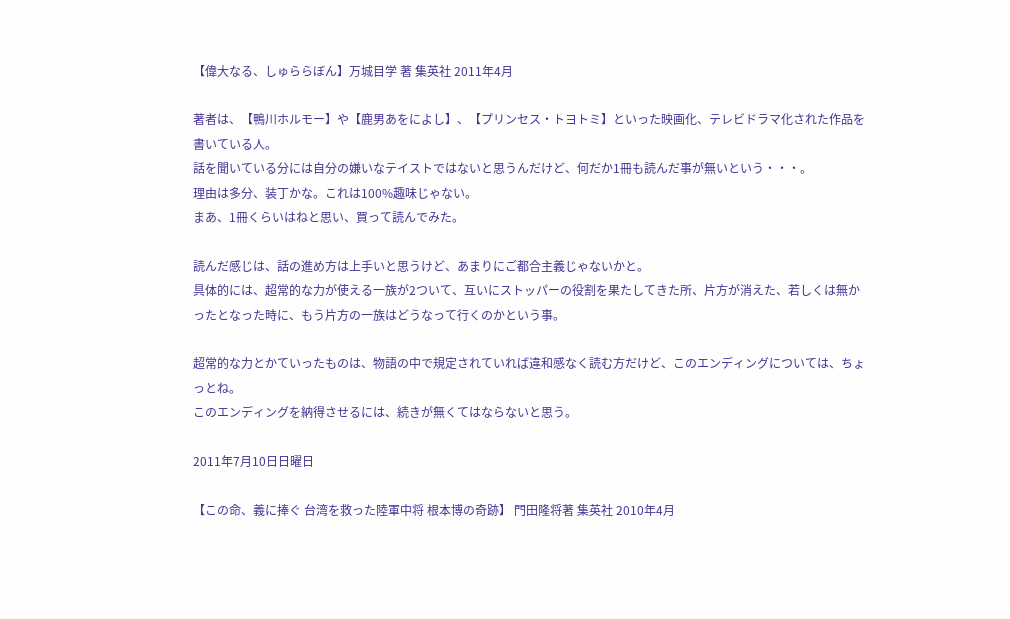【偉大なる、しゅららぼん】万城目学 著 集英社 2011年4月

著者は、【鴨川ホルモー】や【鹿男あをによし】、【プリンセス・トヨトミ】といった映画化、テレビドラマ化された作品を書いている人。
話を聞いている分には自分の嫌いなテイストではないと思うんだけど、何だか1冊も読んだ事が無いという・・・。
理由は多分、装丁かな。これは100%趣味じゃない。
まあ、1冊くらいはねと思い、買って読んでみた。

読んだ感じは、話の進め方は上手いと思うけど、あまりにご都合主義じゃないかと。
具体的には、超常的な力が使える一族が2ついて、互いにストッパーの役割を果たしてきた所、片方が消えた、若しくは無かったとなった時に、もう片方の一族はどうなって行くのかという事。

超常的な力とかていったものは、物語の中で規定されていれば違和感なく読む方だけど、このエンディングについては、ちょっとね。
このエンディングを納得させるには、続きが無くてはならないと思う。

2011年7月10日日曜日

【この命、義に捧ぐ 台湾を救った陸軍中将 根本博の奇跡】 門田隆将著 集英社 2010年4月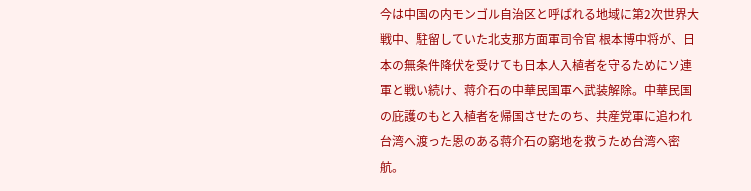今は中国の内モンゴル自治区と呼ばれる地域に第2次世界大戦中、駐留していた北支那方面軍司令官 根本博中将が、日本の無条件降伏を受けても日本人入植者を守るためにソ連軍と戦い続け、蒋介石の中華民国軍へ武装解除。中華民国の庇護のもと入植者を帰国させたのち、共産党軍に追われ台湾へ渡った恩のある蒋介石の窮地を救うため台湾へ密航。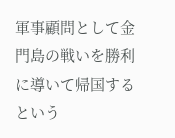軍事顧問として金門島の戦いを勝利に導いて帰国するという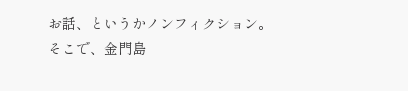お話、というかノンフィクション。
そこで、金門島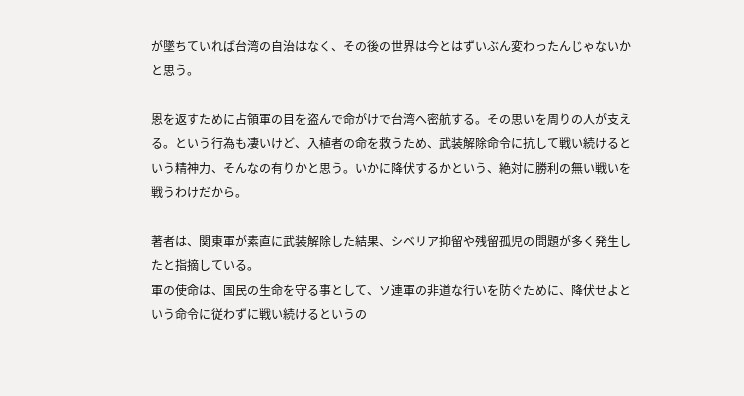が墜ちていれば台湾の自治はなく、その後の世界は今とはずいぶん変わったんじゃないかと思う。

恩を返すために占領軍の目を盗んで命がけで台湾へ密航する。その思いを周りの人が支える。という行為も凄いけど、入植者の命を救うため、武装解除命令に抗して戦い続けるという精神力、そんなの有りかと思う。いかに降伏するかという、絶対に勝利の無い戦いを戦うわけだから。

著者は、関東軍が素直に武装解除した結果、シベリア抑留や残留孤児の問題が多く発生したと指摘している。
軍の使命は、国民の生命を守る事として、ソ連軍の非道な行いを防ぐために、降伏せよという命令に従わずに戦い続けるというの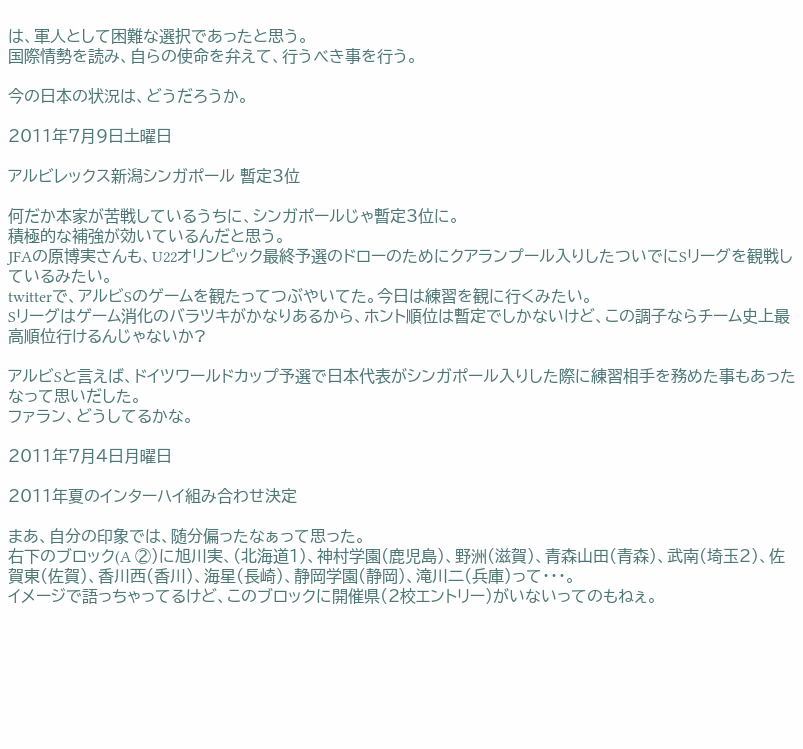は、軍人として困難な選択であったと思う。
国際情勢を読み、自らの使命を弁えて、行うべき事を行う。

今の日本の状況は、どうだろうか。

2011年7月9日土曜日

アルビレックス新潟シンガポール 暫定3位

何だか本家が苦戦しているうちに、シンガポールじゃ暫定3位に。
積極的な補強が効いているんだと思う。
JFAの原博実さんも、U22オリンピック最終予選のドローのためにクアランプール入りしたついでにSリーグを観戦しているみたい。
twitterで、アルビSのゲームを観たってつぶやいてた。今日は練習を観に行くみたい。
Sリーグはゲーム消化のバラツキがかなりあるから、ホント順位は暫定でしかないけど、この調子ならチーム史上最高順位行けるんじゃないか?

アルビSと言えば、ドイツワールドカップ予選で日本代表がシンガポール入りした際に練習相手を務めた事もあったなって思いだした。
ファラン、どうしてるかな。

2011年7月4日月曜日

2011年夏のインターハイ組み合わせ決定

まあ、自分の印象では、随分偏ったなぁって思った。
右下のブロック(A ②)に旭川実、(北海道1)、神村学園(鹿児島)、野洲(滋賀)、青森山田(青森)、武南(埼玉2)、佐賀東(佐賀)、香川西(香川)、海星(長崎)、静岡学園(静岡)、滝川二(兵庫)って・・・。
イメージで語っちゃってるけど、このブロックに開催県(2校エントリー)がいないってのもねぇ。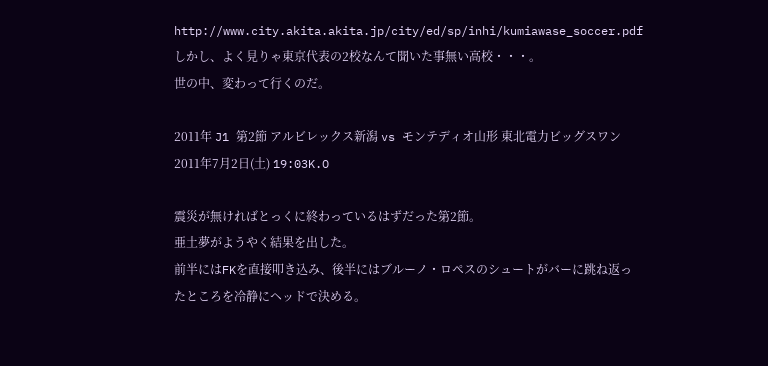http://www.city.akita.akita.jp/city/ed/sp/inhi/kumiawase_soccer.pdf
しかし、よく見りゃ東京代表の2校なんて聞いた事無い高校・・・。
世の中、変わって行くのだ。

2011年 J1 第2節 アルビレックス新潟 vs モンテディオ山形 東北電力ビッグスワン 2011年7月2日(土) 19:03K.O

震災が無ければとっくに終わっているはずだった第2節。
亜土夢がようやく結果を出した。
前半にはFKを直接叩き込み、後半にはブルーノ・ロペスのシュートがバーに跳ね返ったところを冷静にヘッドで決める。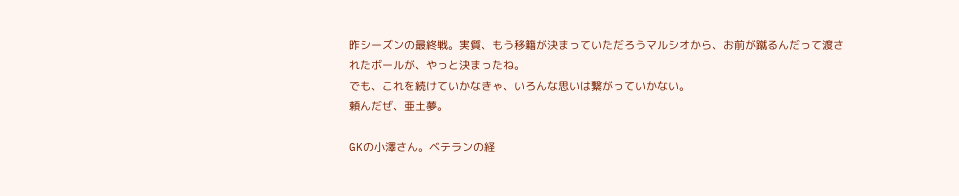昨シーズンの最終戦。実質、もう移籍が決まっていただろうマルシオから、お前が蹴るんだって渡されたボールが、やっと決まったね。
でも、これを続けていかなきゃ、いろんな思いは繋がっていかない。
頼んだぜ、亜土夢。

GKの小澤さん。ベテランの経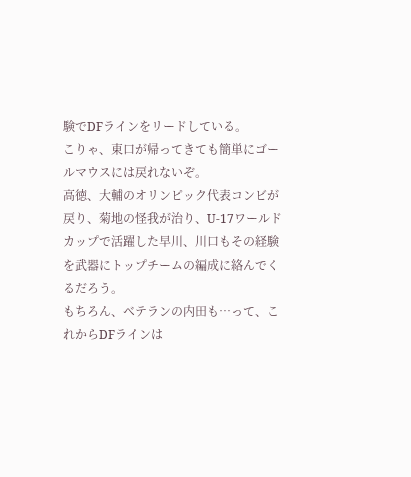験でDFラインをリードしている。
こりゃ、東口が帰ってきても簡単にゴールマウスには戻れないぞ。
高徳、大輔のオリンピック代表コンビが戻り、菊地の怪我が治り、U-17ワールドカップで活躍した早川、川口もその経験を武器にトップチームの編成に絡んでくるだろう。
もちろん、ベテランの内田も…って、これからDFラインは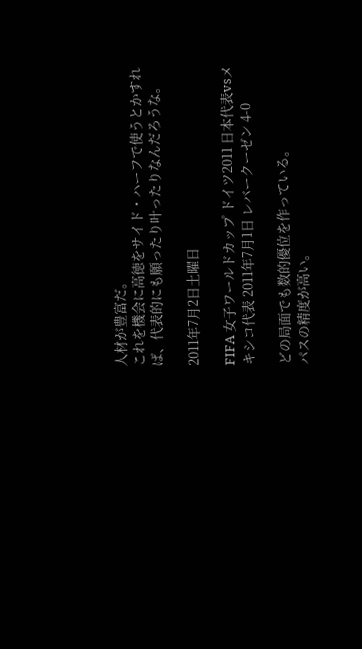人材が豊富だ。
これを機会に高徳をサイド・ハーフで使うとかすれば、代表的にも願ったり叶ったりなんだろうな。

2011年7月2日土曜日

FIFA 女子ワールドカップ ドイツ2011 日本代表vsメキシコ代表 2011年7月1日 レバークーゼン 4-0

どの局面でも数的優位を作っている。
パスの精度が高い。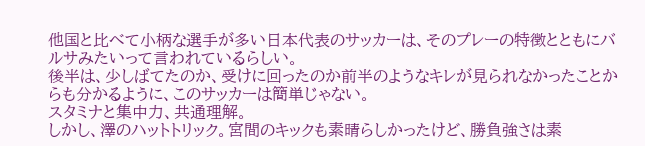他国と比べて小柄な選手が多い日本代表のサッカーは、そのプレーの特徴とともにバルサみたいって言われているらしい。
後半は、少しばてたのか、受けに回ったのか前半のようなキレが見られなかったことからも分かるように、このサッカーは簡単じゃない。
スタミナと集中力、共通理解。
しかし、澤のハットトリック。宮間のキックも素晴らしかったけど、勝負強さは素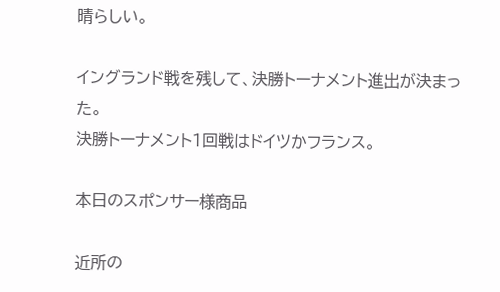晴らしい。

イングランド戦を残して、決勝トーナメント進出が決まった。
決勝トーナメント1回戦はドイツかフランス。

本日のスポンサー様商品

近所の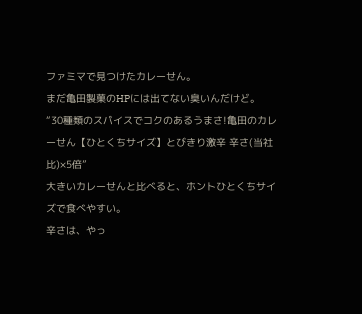ファミマで見つけたカレーせん。
まだ亀田製菓のHPには出てない臭いんだけど。
“30種類のスパイスでコクのあるうまさ!亀田のカレーせん【ひとくちサイズ】とびきり激辛 辛さ(当社比)×5倍”
大きいカレーせんと比べると、ホントひとくちサイズで食べやすい。
辛さは、やっ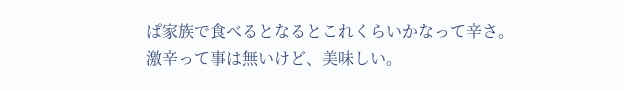ぱ家族で食べるとなるとこれくらいかなって辛さ。
激辛って事は無いけど、美味しい。